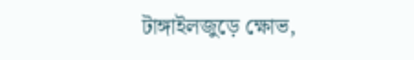টাঙ্গাইলজুড়ে ক্ষোভ,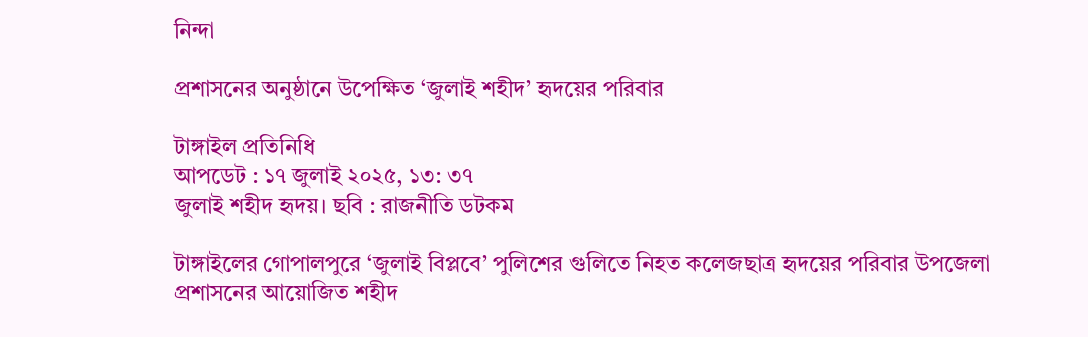নিন্দা

প্রশাসনের অনুষ্ঠানে উপেক্ষিত ‘জুলাই শহীদ’ হৃদয়ের পরিবার

টাঙ্গাইল প্রতিনিধি
আপডেট : ১৭ জুলাই ২০২৫, ১৩: ৩৭
জুলাই শহীদ হৃদয়। ছবি : রাজনীতি ডটকম

টাঙ্গাইলের গোপালপুরে ‘জুলাই বিপ্লবে’ পুলিশের গুলিতে নিহত কলেজছাত্র হৃদয়ের পরিবার উপজেলা প্রশাসনের আয়োজিত শহীদ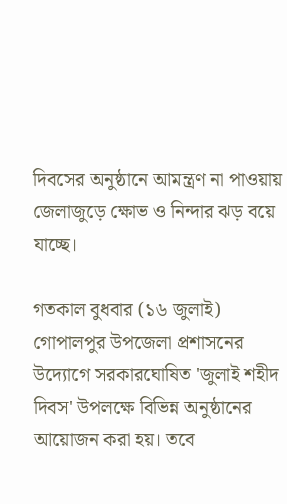দিবসের অনুষ্ঠানে আমন্ত্রণ না পাওয়ায় জেলাজুড়ে ক্ষোভ ও নিন্দার ঝড় বয়ে যাচ্ছে।

গতকাল বুধবার (১৬ জুলাই) গোপালপুর উপজেলা প্রশাসনের উদ্যোগে সরকারঘোষিত 'জুলাই শহীদ দিবস' উপলক্ষে বিভিন্ন অনুষ্ঠানের আয়োজন করা হয়। তবে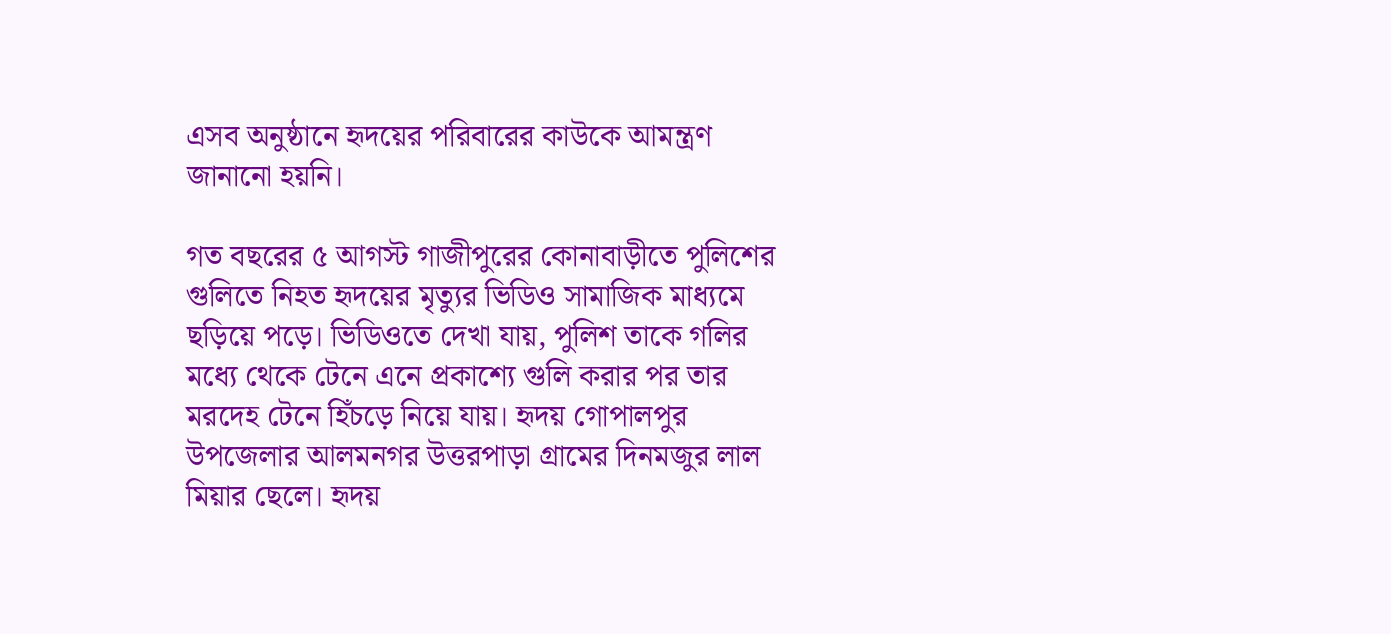এসব অনুষ্ঠানে হৃদয়ের পরিবারের কাউকে আমন্ত্রণ জানানো হয়নি।

গত বছরের ৫ আগস্ট গাজীপুরের কোনাবাড়ীতে পুলিশের গুলিতে নিহত হৃদয়ের মৃত্যুর ভিডিও সামাজিক মাধ্যমে ছড়িয়ে পড়ে। ভিডিওতে দেখা যায়, পুলিশ তাকে গলির মধ্যে থেকে টেনে এনে প্রকাশ্যে গুলি করার পর তার মরদেহ টেনে হিঁচড়ে নিয়ে যায়। হৃদয় গোপালপুর উপজেলার আলমনগর উত্তরপাড়া গ্রামের দিনমজুর লাল মিয়ার ছেলে। হৃদয়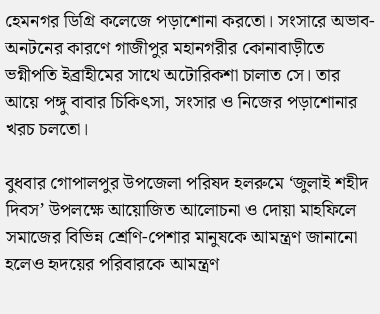হেমনগর ডিগ্রি কলেজে পড়াশোনা করতো। সংসারে অভাব-অনটনের কারণে গাজীপুর মহানগরীর কোনাবাড়ীতে ভগ্নীপতি ইব্রাহীমের সাথে অটোরিকশা চালাত সে। তার আয়ে পঙ্গু বাবার চিকিৎসা, সংসার ও নিজের পড়াশোনার খরচ চলতো।

বুধবার গোপালপুর উপজেলা পরিষদ হলরুমে ‘জুলাই শহীদ দিবস’ উপলক্ষে আয়োজিত আলোচনা ও দোয়া মাহফিলে সমাজের বিভিন্ন শ্রেণি-পেশার মানুষকে আমন্ত্রণ জানানো হলেও হৃদয়ের পরিবারকে আমন্ত্রণ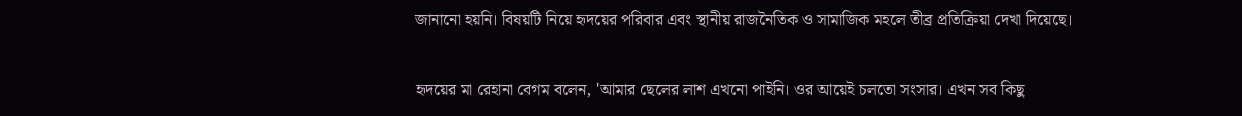জানানো হয়নি। বিষয়টি নিয়ে হৃদয়ের পরিবার এবং স্থানীয় রাজনৈতিক ও সামাজিক মহলে তীব্র প্রতিক্রিয়া দেখা দিয়েছে।

হৃদয়ের মা রেহানা বেগম বলেন, 'আমার ছেলের লাশ এখনো পাইনি। ওর আয়েই চলতো সংসার। এখন সব কিছু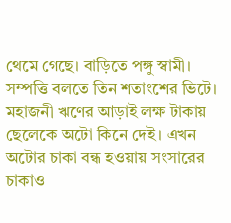থেমে গেছে। বাড়িতে পঙ্গু স্বামী। সম্পত্তি বলতে তিন শতাংশের ভিটে। মহাজনী ঋণের আড়াই লক্ষ টাকায় ছেলেকে অটো কিনে দেই। এখন অটোর চাকা বন্ধ হওয়ায় সংসারের চাকাও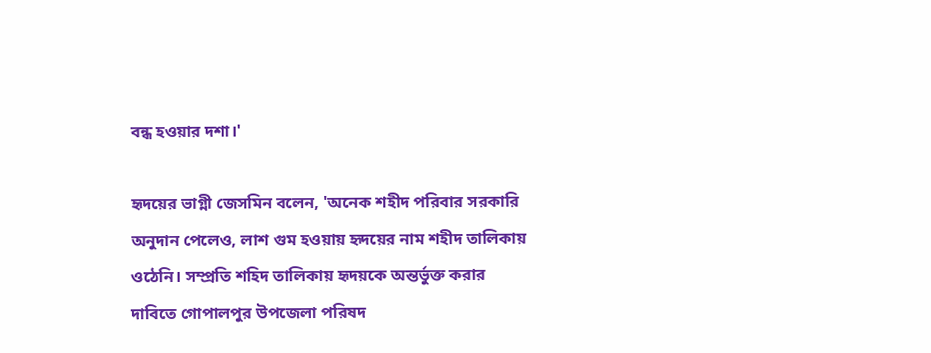বন্ধ হওয়ার দশা।'

হৃদয়ের ভাগ্নী জেসমিন বলেন, 'অনেক শহীদ পরিবার সরকারি অনুদান পেলেও, লাশ গুম হওয়ায় হৃদয়ের নাম শহীদ তালিকায় ওঠেনি। সম্প্রতি শহিদ তালিকায় হৃদয়কে অন্তর্ভুক্ত করার দাবিতে গোপালপুর উপজেলা পরিষদ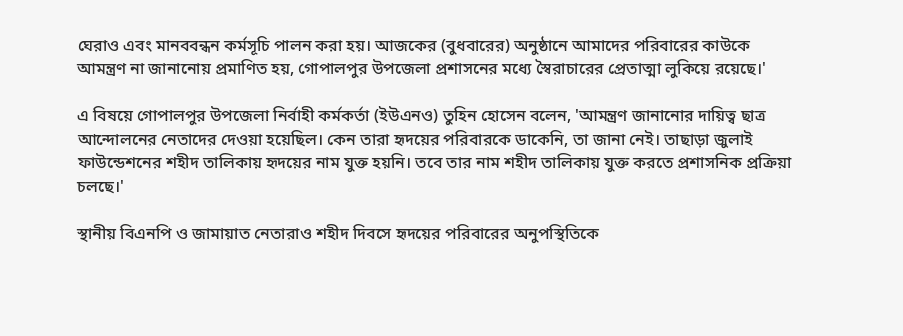ঘেরাও এবং মানববন্ধন কর্মসূচি পালন করা হয়। আজকের (বুধবারের) অনুষ্ঠানে আমাদের পরিবারের কাউকে আমন্ত্রণ না জানানোয় প্রমাণিত হয়, গোপালপুর উপজেলা প্রশাসনের মধ্যে স্বৈরাচারের প্রেতাত্মা লুকিয়ে রয়েছে।'

এ বিষয়ে গোপালপুর উপজেলা নির্বাহী কর্মকর্তা (ইউএনও) তুহিন হোসেন বলেন, 'আমন্ত্রণ জানানোর দায়িত্ব ছাত্র আন্দোলনের নেতাদের দেওয়া হয়েছিল। কেন তারা হৃদয়ের পরিবারকে ডাকেনি, তা জানা নেই। তাছাড়া জুলাই ফাউন্ডেশনের শহীদ তালিকায় হৃদয়ের নাম যুক্ত হয়নি। তবে তার নাম শহীদ তালিকায় যুক্ত করতে প্রশাসনিক প্রক্রিয়া চলছে।'

স্থানীয় বিএনপি ও জামায়াত নেতারাও শহীদ দিবসে হৃদয়ের পরিবারের অনুপস্থিতিকে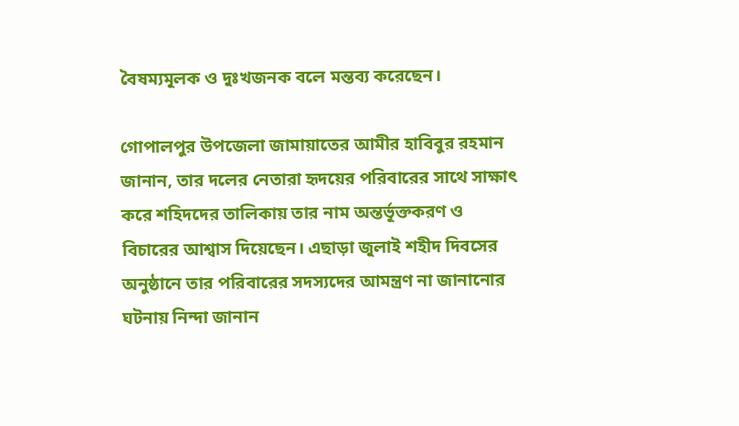বৈষম্যমূলক ও দুঃখজনক বলে মন্তব্য করেছেন।

গোপালপুর উপজেলা জামায়াতের আমীর হাবিবুর রহমান জানান, তার দলের নেতারা হৃদয়ের পরিবারের সাথে সাক্ষাৎ করে শহিদদের তালিকায় তার নাম অন্তর্ভূক্তকরণ ও বিচারের আশ্বাস দিয়েছেন। এছাড়া জুলাই শহীদ দিবসের অনুষ্ঠানে তার পরিবারের সদস্যদের আমন্ত্রণ না জানানোর ঘটনায় নিন্দা জানান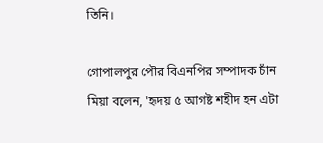তিনি।

গোপালপুর পৌর বিএনপির সম্পাদক চাঁন মিয়া বলেন, 'হৃদয় ৫ আগষ্ট শহীদ হন এটা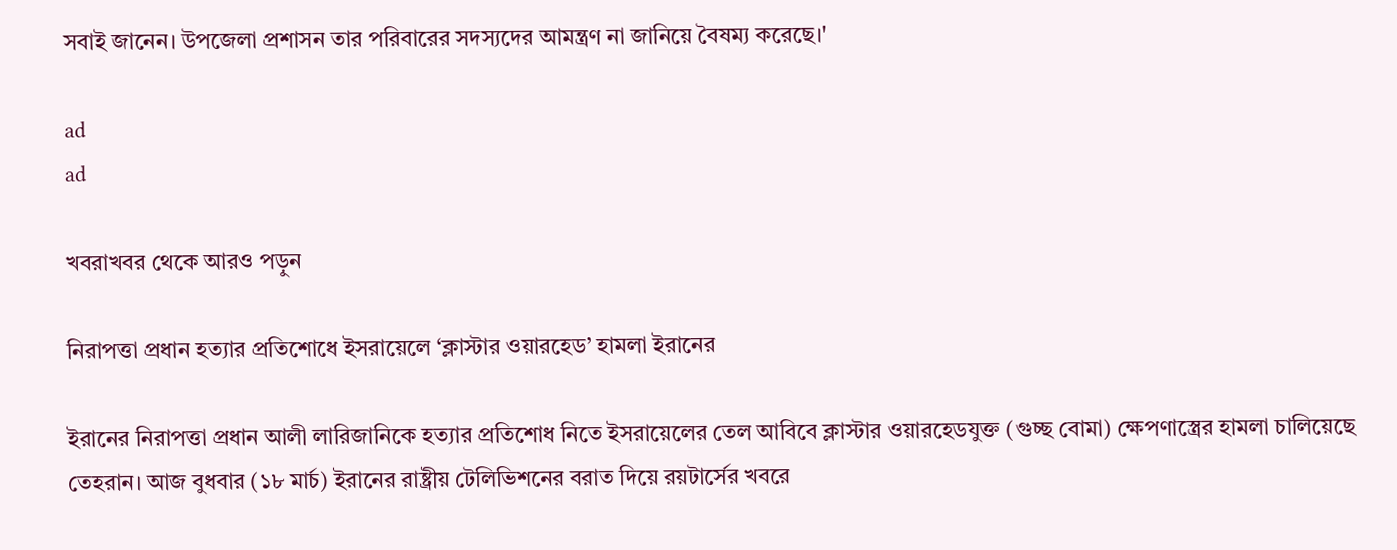সবাই জানেন। উপজেলা প্রশাসন তার পরিবারের সদস্যদের আমন্ত্রণ না জানিয়ে বৈষম্য করেছে।'

ad
ad

খবরাখবর থেকে আরও পড়ুন

নিরাপত্তা প্রধান হত্যার প্রতিশোধে ইসরায়েলে ‘ক্লাস্টার ওয়ারহেড’ হামলা ইরানের

ইরানের নিরাপত্তা প্রধান আলী লারিজানিকে হত্যার প্রতিশোধ নিতে ইসরায়েলের তেল আবিবে ক্লাস্টার ওয়ারহেডযুক্ত (গুচ্ছ বোমা) ক্ষেপণাস্ত্রের হামলা চালিয়েছে তেহরান। আজ বুধবার (১৮ মার্চ) ইরানের রাষ্ট্রীয় টেলিভিশনের বরাত দিয়ে রয়টার্সের খবরে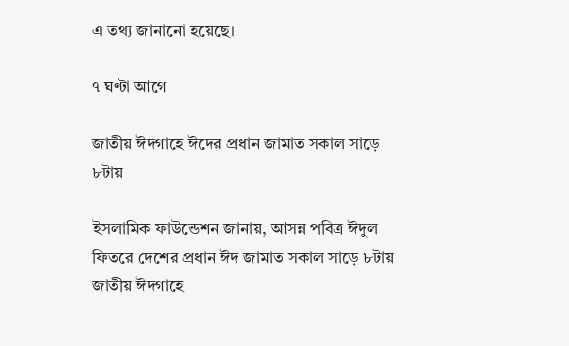এ তথ্য জানানো হয়েছে।

৭ ঘণ্টা আগে

জাতীয় ঈদগাহে ঈদের প্রধান জামাত সকাল সাড়ে ৮টায়

ইসলামিক ফাউন্ডেশন জানায়, আসন্ন পবিত্র ঈদুল ফিতরে দেশের প্রধান ঈদ জামাত সকাল সাড়ে ৮টায় জাতীয় ঈদগাহে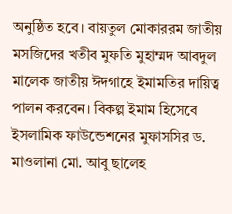অনুষ্ঠিত হবে। বায়তুল মোকাররম জাতীয় মসজিদের খতীব মুফতি মুহাম্মদ আবদুল মালেক জাতীয় ঈদগাহে ইমামতির দায়িত্ব পালন করবেন। বিকল্প ইমাম হিসেবে ইসলামিক ফাউন্ডেশনের মুফাসসির ড. মাওলানা মো. আবু ছালেহ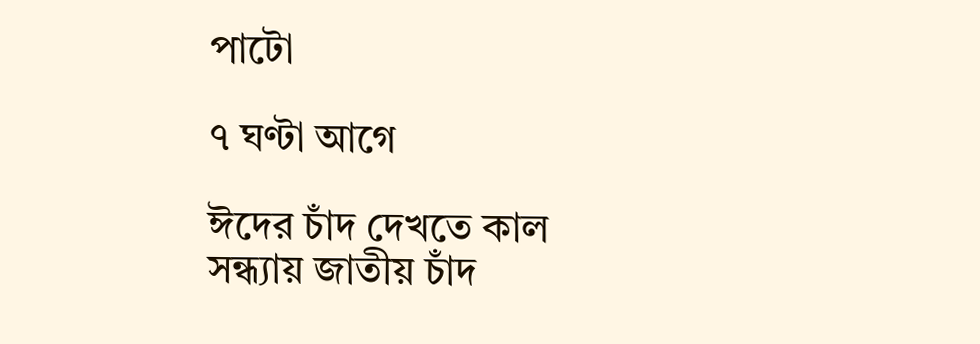পাটো

৭ ঘণ্টা আগে

ঈদের চাঁদ দেখতে কাল সন্ধ্যায় জাতীয় চাঁদ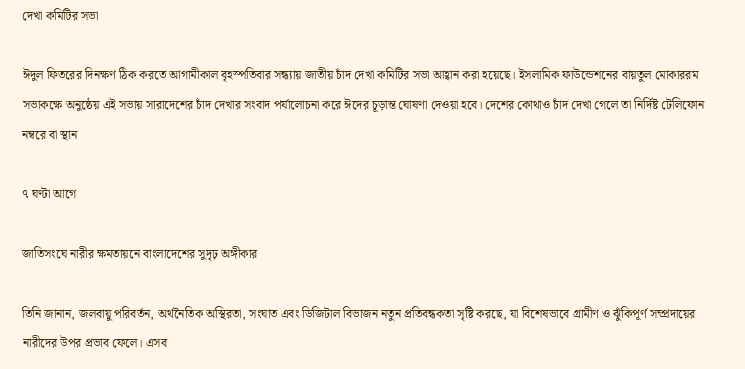দেখা কমিটির সভা

ঈদুল ফিতরের দিনক্ষণ ঠিক করতে আগামীকাল বৃহস্পতিবার সন্ধ্যায় জাতীয় চাঁদ দেখা কমিটির সভা আহ্বান করা হয়েছে। ইসলামিক ফাউন্ডেশনের বায়তুল মোকাররম সভাকক্ষে অনুষ্ঠেয় এই সভায় সারাদেশের চাঁদ দেখার সংবাদ পর্যালোচনা করে ঈদের চূড়ান্ত ঘোষণা দেওয়া হবে। দেশের কোথাও চাঁদ দেখা গেলে তা নির্দিষ্ট টেলিফোন নম্বরে বা স্থান

৭ ঘণ্টা আগে

জাতিসংঘে নারীর ক্ষমতায়নে বাংলাদেশের সুদৃঢ় অঙ্গীকার

তিনি জানান, জলবায়ু পরিবর্তন, অর্থনৈতিক অস্থিরতা, সংঘাত এবং ডিজিটাল বিভাজন নতুন প্রতিবন্ধকতা সৃষ্টি করছে, যা বিশেষভাবে গ্রামীণ ও ঝুঁকিপূর্ণ সম্প্রদায়ের নারীদের উপর প্রভাব ফেলে। এসব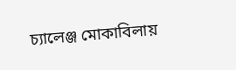চ্যালেঞ্জ মোকাবিলায়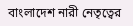বাংলাদেশ নারী নেতৃত্বের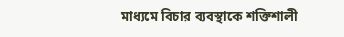মাধ্যমে বিচার ব্যবস্থাকে শক্তিশালী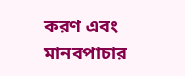করণ এবং মানবপাচার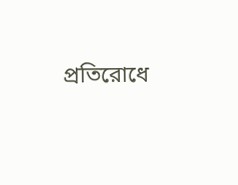প্রতিরোধে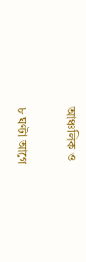আঞ্চলিক ও

৮ ঘণ্টা আগে